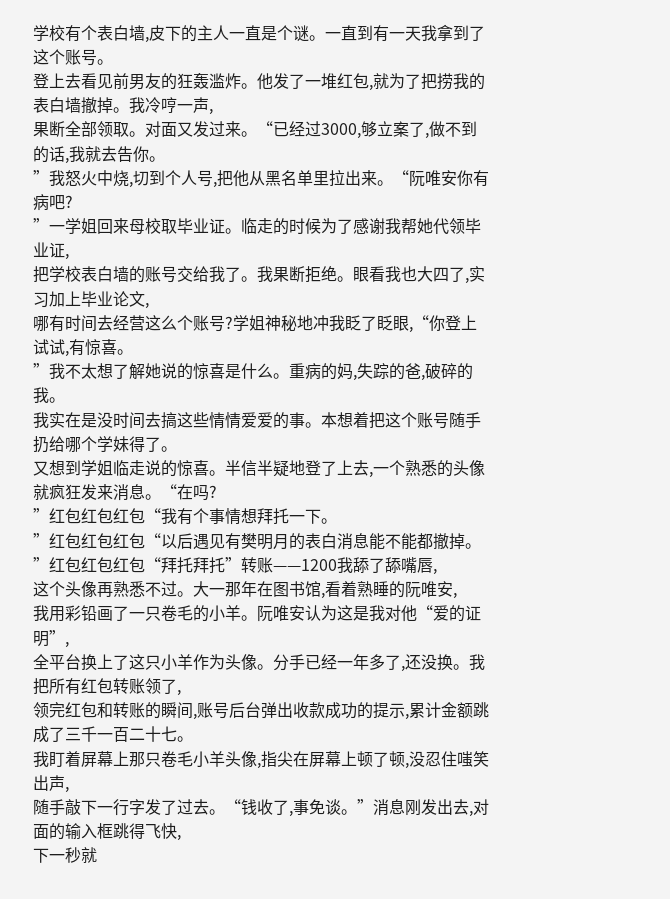学校有个表白墙,皮下的主人一直是个谜。一直到有一天我拿到了这个账号。
登上去看见前男友的狂轰滥炸。他发了一堆红包,就为了把捞我的表白墙撤掉。我冷哼一声,
果断全部领取。对面又发过来。“已经过3000,够立案了,做不到的话,我就去告你。
”我怒火中烧,切到个人号,把他从黑名单里拉出来。“阮唯安你有病吧?
”一学姐回来母校取毕业证。临走的时候为了感谢我帮她代领毕业证,
把学校表白墙的账号交给我了。我果断拒绝。眼看我也大四了,实习加上毕业论文,
哪有时间去经营这么个账号?学姐神秘地冲我眨了眨眼,“你登上试试,有惊喜。
”我不太想了解她说的惊喜是什么。重病的妈,失踪的爸,破碎的我。
我实在是没时间去搞这些情情爱爱的事。本想着把这个账号随手扔给哪个学妹得了。
又想到学姐临走说的惊喜。半信半疑地登了上去,一个熟悉的头像就疯狂发来消息。“在吗?
”红包红包红包“我有个事情想拜托一下。
”红包红包红包“以后遇见有樊明月的表白消息能不能都撤掉。
”红包红包红包“拜托拜托”转账——1200我舔了舔嘴唇,
这个头像再熟悉不过。大一那年在图书馆,看着熟睡的阮唯安,
我用彩铅画了一只卷毛的小羊。阮唯安认为这是我对他“爱的证明”,
全平台换上了这只小羊作为头像。分手已经一年多了,还没换。我把所有红包转账领了,
领完红包和转账的瞬间,账号后台弹出收款成功的提示,累计金额跳成了三千一百二十七。
我盯着屏幕上那只卷毛小羊头像,指尖在屏幕上顿了顿,没忍住嗤笑出声,
随手敲下一行字发了过去。“钱收了,事免谈。”消息刚发出去,对面的输入框跳得飞快,
下一秒就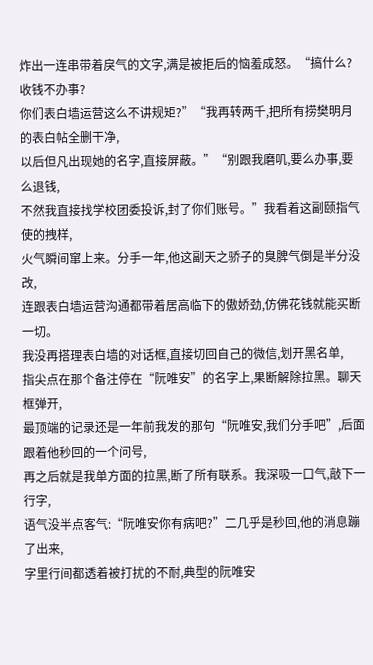炸出一连串带着戾气的文字,满是被拒后的恼羞成怒。“搞什么?收钱不办事?
你们表白墙运营这么不讲规矩?”“我再转两千,把所有捞樊明月的表白帖全删干净,
以后但凡出现她的名字,直接屏蔽。”“别跟我磨叽,要么办事,要么退钱,
不然我直接找学校团委投诉,封了你们账号。”我看着这副颐指气使的拽样,
火气瞬间窜上来。分手一年,他这副天之骄子的臭脾气倒是半分没改,
连跟表白墙运营沟通都带着居高临下的傲娇劲,仿佛花钱就能买断一切。
我没再搭理表白墙的对话框,直接切回自己的微信,划开黑名单,
指尖点在那个备注停在“阮唯安”的名字上,果断解除拉黑。聊天框弹开,
最顶端的记录还是一年前我发的那句“阮唯安,我们分手吧”,后面跟着他秒回的一个问号,
再之后就是我单方面的拉黑,断了所有联系。我深吸一口气,敲下一行字,
语气没半点客气:“阮唯安你有病吧?”二几乎是秒回,他的消息蹦了出来,
字里行间都透着被打扰的不耐,典型的阮唯安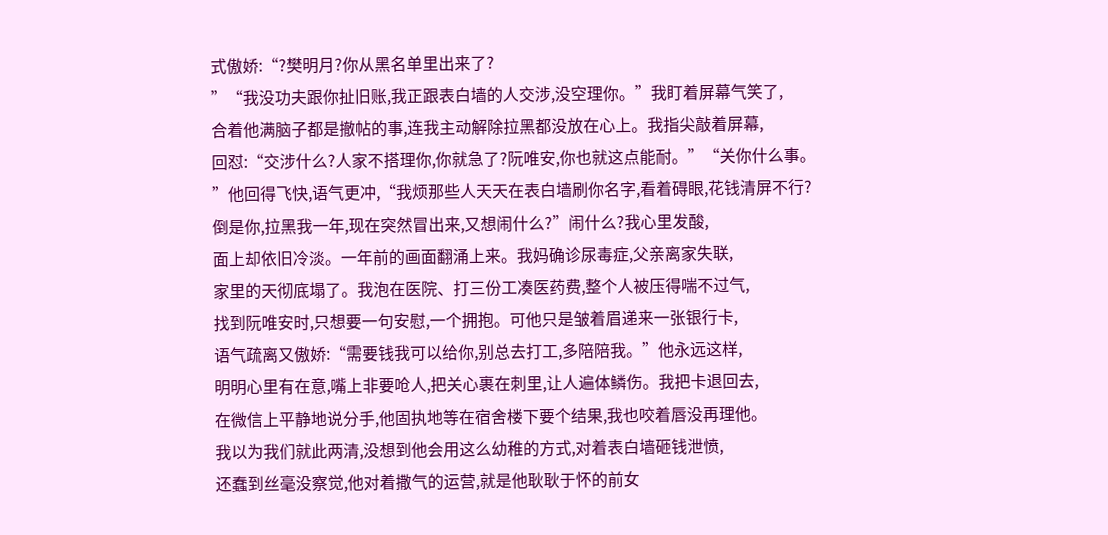式傲娇:“?樊明月?你从黑名单里出来了?
”“我没功夫跟你扯旧账,我正跟表白墙的人交涉,没空理你。”我盯着屏幕气笑了,
合着他满脑子都是撤帖的事,连我主动解除拉黑都没放在心上。我指尖敲着屏幕,
回怼:“交涉什么?人家不搭理你,你就急了?阮唯安,你也就这点能耐。”“关你什么事。
”他回得飞快,语气更冲,“我烦那些人天天在表白墙刷你名字,看着碍眼,花钱清屏不行?
倒是你,拉黑我一年,现在突然冒出来,又想闹什么?”闹什么?我心里发酸,
面上却依旧冷淡。一年前的画面翻涌上来。我妈确诊尿毒症,父亲离家失联,
家里的天彻底塌了。我泡在医院、打三份工凑医药费,整个人被压得喘不过气,
找到阮唯安时,只想要一句安慰,一个拥抱。可他只是皱着眉递来一张银行卡,
语气疏离又傲娇:“需要钱我可以给你,别总去打工,多陪陪我。”他永远这样,
明明心里有在意,嘴上非要呛人,把关心裹在刺里,让人遍体鳞伤。我把卡退回去,
在微信上平静地说分手,他固执地等在宿舍楼下要个结果,我也咬着唇没再理他。
我以为我们就此两清,没想到他会用这么幼稚的方式,对着表白墙砸钱泄愤,
还蠢到丝毫没察觉,他对着撒气的运营,就是他耿耿于怀的前女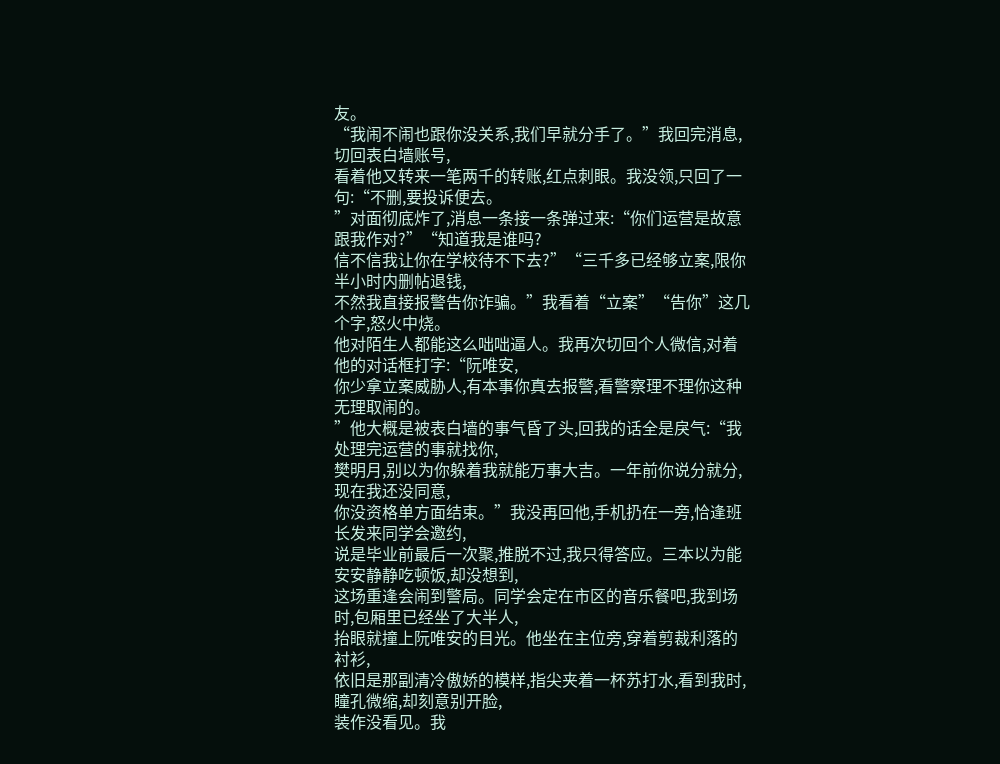友。
“我闹不闹也跟你没关系,我们早就分手了。”我回完消息,切回表白墙账号,
看着他又转来一笔两千的转账,红点刺眼。我没领,只回了一句:“不删,要投诉便去。
”对面彻底炸了,消息一条接一条弹过来:“你们运营是故意跟我作对?”“知道我是谁吗?
信不信我让你在学校待不下去?”“三千多已经够立案,限你半小时内删帖退钱,
不然我直接报警告你诈骗。”我看着“立案”“告你”这几个字,怒火中烧。
他对陌生人都能这么咄咄逼人。我再次切回个人微信,对着他的对话框打字:“阮唯安,
你少拿立案威胁人,有本事你真去报警,看警察理不理你这种无理取闹的。
”他大概是被表白墙的事气昏了头,回我的话全是戾气:“我处理完运营的事就找你,
樊明月,别以为你躲着我就能万事大吉。一年前你说分就分,现在我还没同意,
你没资格单方面结束。”我没再回他,手机扔在一旁,恰逢班长发来同学会邀约,
说是毕业前最后一次聚,推脱不过,我只得答应。三本以为能安安静静吃顿饭,却没想到,
这场重逢会闹到警局。同学会定在市区的音乐餐吧,我到场时,包厢里已经坐了大半人,
抬眼就撞上阮唯安的目光。他坐在主位旁,穿着剪裁利落的衬衫,
依旧是那副清冷傲娇的模样,指尖夹着一杯苏打水,看到我时,瞳孔微缩,却刻意别开脸,
装作没看见。我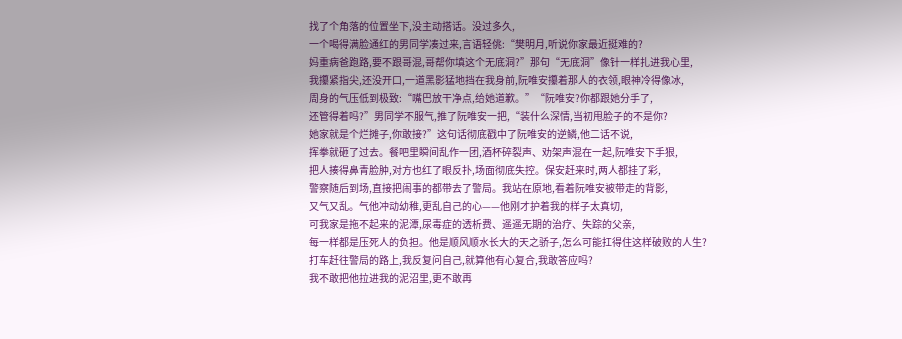找了个角落的位置坐下,没主动搭话。没过多久,
一个喝得满脸通红的男同学凑过来,言语轻佻:“樊明月,听说你家最近挺难的?
妈重病爸跑路,要不跟哥混,哥帮你填这个无底洞?”那句“无底洞”像针一样扎进我心里,
我攥紧指尖,还没开口,一道黑影猛地挡在我身前,阮唯安攥着那人的衣领,眼神冷得像冰,
周身的气压低到极致:“嘴巴放干净点,给她道歉。”“阮唯安?你都跟她分手了,
还管得着吗?”男同学不服气,推了阮唯安一把,“装什么深情,当初甩脸子的不是你?
她家就是个烂摊子,你敢接?”这句话彻底戳中了阮唯安的逆鳞,他二话不说,
挥拳就砸了过去。餐吧里瞬间乱作一团,酒杯碎裂声、劝架声混在一起,阮唯安下手狠,
把人揍得鼻青脸肿,对方也红了眼反扑,场面彻底失控。保安赶来时,两人都挂了彩,
警察随后到场,直接把闹事的都带去了警局。我站在原地,看着阮唯安被带走的背影,
又气又乱。气他冲动幼稚,更乱自己的心——他刚才护着我的样子太真切,
可我家是拖不起来的泥潭,尿毒症的透析费、遥遥无期的治疗、失踪的父亲,
每一样都是压死人的负担。他是顺风顺水长大的天之骄子,怎么可能扛得住这样破败的人生?
打车赶往警局的路上,我反复问自己,就算他有心复合,我敢答应吗?
我不敢把他拉进我的泥沼里,更不敢再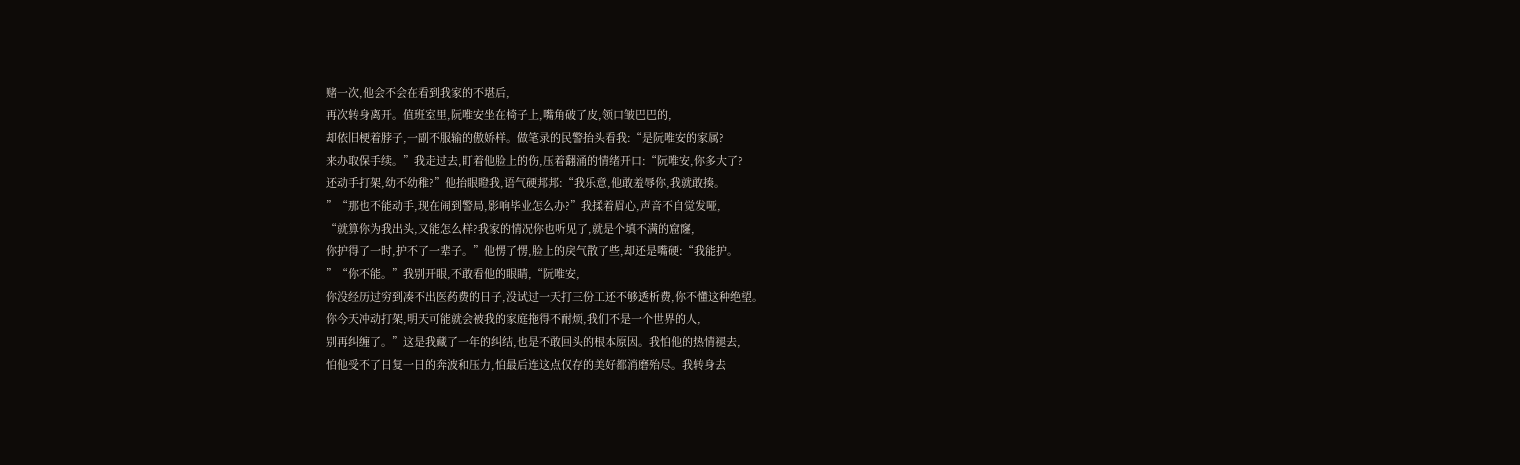赌一次,他会不会在看到我家的不堪后,
再次转身离开。值班室里,阮唯安坐在椅子上,嘴角破了皮,领口皱巴巴的,
却依旧梗着脖子,一副不服输的傲娇样。做笔录的民警抬头看我:“是阮唯安的家属?
来办取保手续。”我走过去,盯着他脸上的伤,压着翻涌的情绪开口:“阮唯安,你多大了?
还动手打架,幼不幼稚?”他抬眼瞪我,语气硬邦邦:“我乐意,他敢羞辱你,我就敢揍。
”“那也不能动手,现在闹到警局,影响毕业怎么办?”我揉着眉心,声音不自觉发哑,
“就算你为我出头,又能怎么样?我家的情况你也听见了,就是个填不满的窟窿,
你护得了一时,护不了一辈子。”他愣了愣,脸上的戾气散了些,却还是嘴硬:“我能护。
”“你不能。”我别开眼,不敢看他的眼睛,“阮唯安,
你没经历过穷到凑不出医药费的日子,没试过一天打三份工还不够透析费,你不懂这种绝望。
你今天冲动打架,明天可能就会被我的家庭拖得不耐烦,我们不是一个世界的人,
别再纠缠了。”这是我藏了一年的纠结,也是不敢回头的根本原因。我怕他的热情褪去,
怕他受不了日复一日的奔波和压力,怕最后连这点仅存的美好都消磨殆尽。我转身去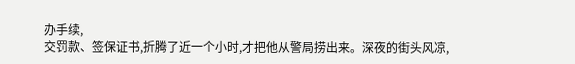办手续,
交罚款、签保证书,折腾了近一个小时,才把他从警局捞出来。深夜的街头风凉,